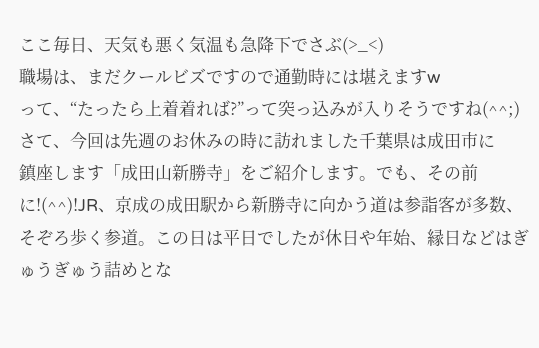ここ毎日、天気も悪く気温も急降下でさぶ(>_<)
職場は、まだクールビズですので通勤時には堪えますw
って、“たったら上着着れば?”って突っ込みが入りそうですね(^^;)
さて、今回は先週のお休みの時に訪れました千葉県は成田市に
鎮座します「成田山新勝寺」をご紹介します。でも、その前に!(^^)!JR、京成の成田駅から新勝寺に向かう道は参詣客が多数、そぞろ歩く参道。この日は平日でしたが休日や年始、縁日などはぎゅうぎゅう詰めとな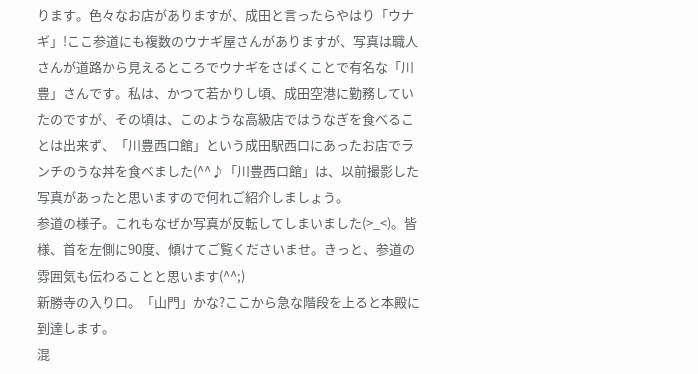ります。色々なお店がありますが、成田と言ったらやはり「ウナギ」!ここ参道にも複数のウナギ屋さんがありますが、写真は職人さんが道路から見えるところでウナギをさばくことで有名な「川豊」さんです。私は、かつて若かりし頃、成田空港に勤務していたのですが、その頃は、このような高級店ではうなぎを食べることは出来ず、「川豊西口館」という成田駅西口にあったお店でランチのうな丼を食べました(^^♪「川豊西口館」は、以前撮影した写真があったと思いますので何れご紹介しましょう。
参道の様子。これもなぜか写真が反転してしまいました(>_<)。皆様、首を左側に90度、傾けてご覧くださいませ。きっと、参道の雰囲気も伝わることと思います(^^;)
新勝寺の入り口。「山門」かな?ここから急な階段を上ると本殿に到達します。
混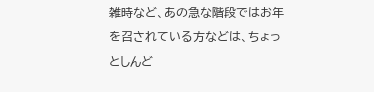雑時など、あの急な階段ではお年を召されている方などは、ちょっとしんど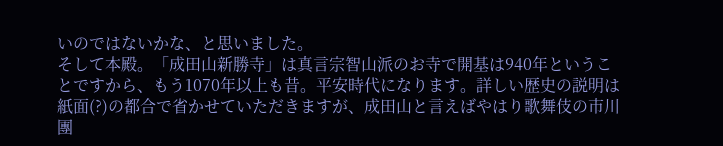いのではないかな、と思いました。
そして本殿。「成田山新勝寺」は真言宗智山派のお寺で開基は940年ということですから、もう1070年以上も昔。平安時代になります。詳しい歴史の説明は紙面(?)の都合で省かせていただきますが、成田山と言えばやはり歌舞伎の市川團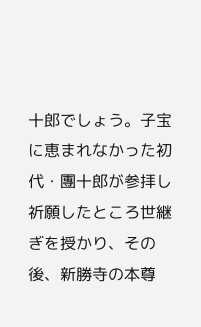十郎でしょう。子宝に恵まれなかった初代・團十郎が参拝し祈願したところ世継ぎを授かり、その後、新勝寺の本尊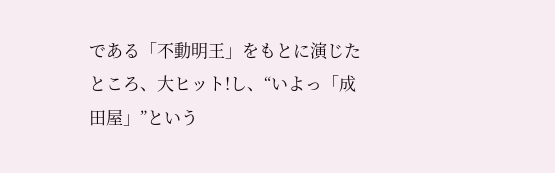である「不動明王」をもとに演じたところ、大ヒット!し、“いよっ「成田屋」”という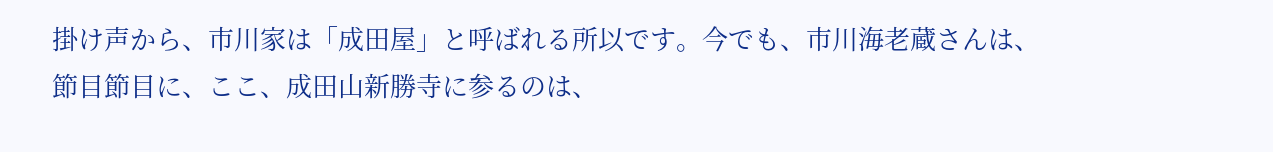掛け声から、市川家は「成田屋」と呼ばれる所以です。今でも、市川海老蔵さんは、節目節目に、ここ、成田山新勝寺に参るのは、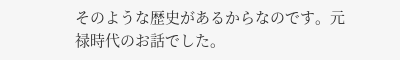そのような歴史があるからなのです。元禄時代のお話でした。